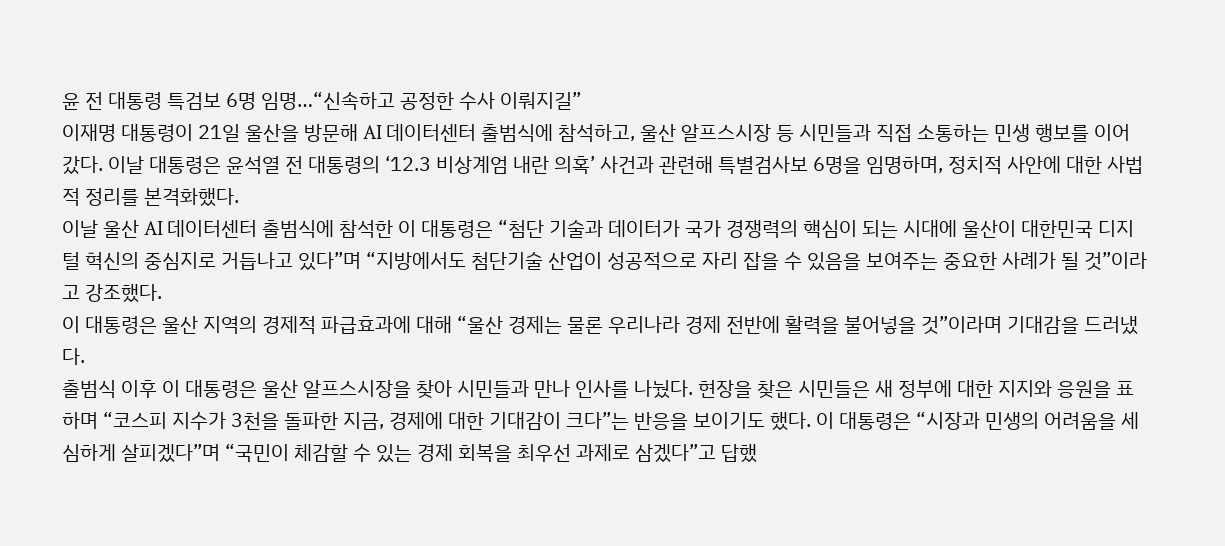윤 전 대통령 특검보 6명 임명…“신속하고 공정한 수사 이뤄지길”
이재명 대통령이 21일 울산을 방문해 AI 데이터센터 출범식에 참석하고, 울산 알프스시장 등 시민들과 직접 소통하는 민생 행보를 이어갔다. 이날 대통령은 윤석열 전 대통령의 ‘12.3 비상계엄 내란 의혹’ 사건과 관련해 특별검사보 6명을 임명하며, 정치적 사안에 대한 사법적 정리를 본격화했다.
이날 울산 AI 데이터센터 출범식에 참석한 이 대통령은 “첨단 기술과 데이터가 국가 경쟁력의 핵심이 되는 시대에 울산이 대한민국 디지털 혁신의 중심지로 거듭나고 있다”며 “지방에서도 첨단기술 산업이 성공적으로 자리 잡을 수 있음을 보여주는 중요한 사례가 될 것”이라고 강조했다.
이 대통령은 울산 지역의 경제적 파급효과에 대해 “울산 경제는 물론 우리나라 경제 전반에 활력을 불어넣을 것”이라며 기대감을 드러냈다.
출범식 이후 이 대통령은 울산 알프스시장을 찾아 시민들과 만나 인사를 나눴다. 현장을 찾은 시민들은 새 정부에 대한 지지와 응원을 표하며 “코스피 지수가 3천을 돌파한 지금, 경제에 대한 기대감이 크다”는 반응을 보이기도 했다. 이 대통령은 “시장과 민생의 어려움을 세심하게 살피겠다”며 “국민이 체감할 수 있는 경제 회복을 최우선 과제로 삼겠다”고 답했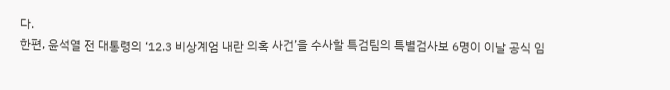다.
한편, 윤석열 전 대통령의 ‘12.3 비상계엄 내란 의혹 사건’을 수사할 특검팀의 특별검사보 6명이 이날 공식 임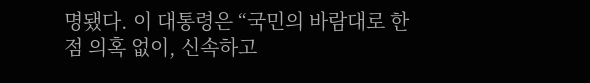명됐다. 이 대통령은 “국민의 바람대로 한 점 의혹 없이, 신속하고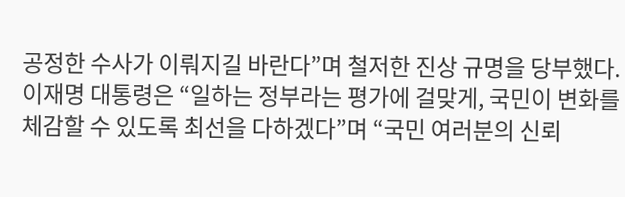공정한 수사가 이뤄지길 바란다”며 철저한 진상 규명을 당부했다.
이재명 대통령은 “일하는 정부라는 평가에 걸맞게, 국민이 변화를 체감할 수 있도록 최선을 다하겠다”며 “국민 여러분의 신뢰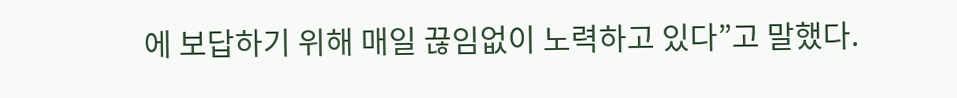에 보답하기 위해 매일 끊임없이 노력하고 있다”고 말했다.